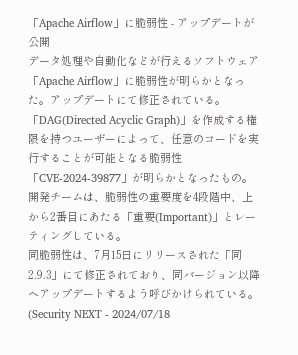「Apache Airflow」に脆弱性 - アップデートが公開
データ処理や自動化などが行えるソフトウェア「Apache Airflow」に脆弱性が明らかとなった。アップデートにて修正されている。
「DAG(Directed Acyclic Graph)」を作成する権限を持つユーザーによって、任意のコードを実行することが可能となる脆弱性「CVE-2024-39877」が明らかとなったもの。
開発チームは、脆弱性の重要度を4段階中、上から2番目にあたる「重要(Important)」とレーティングしている。
同脆弱性は、7月15日にリリースされた「同2.9.3」にて修正されており、同バージョン以降へアップデートするよう呼びかけられている。
(Security NEXT - 2024/07/18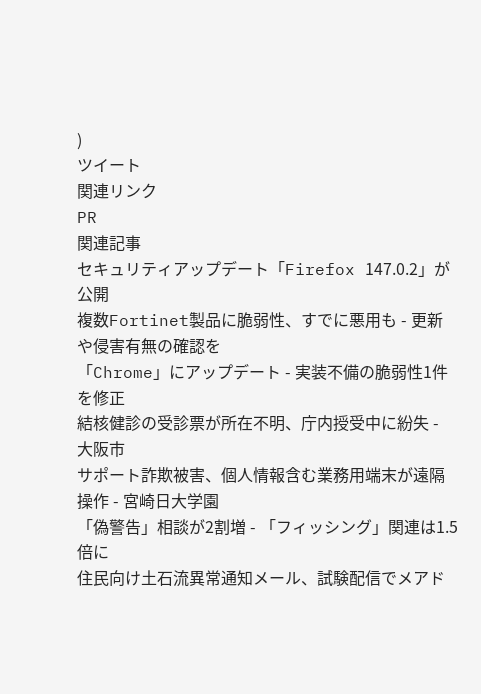)
ツイート
関連リンク
PR
関連記事
セキュリティアップデート「Firefox 147.0.2」が公開
複数Fortinet製品に脆弱性、すでに悪用も - 更新や侵害有無の確認を
「Chrome」にアップデート - 実装不備の脆弱性1件を修正
結核健診の受診票が所在不明、庁内授受中に紛失 - 大阪市
サポート詐欺被害、個人情報含む業務用端末が遠隔操作 - 宮崎日大学園
「偽警告」相談が2割増 - 「フィッシング」関連は1.5倍に
住民向け土石流異常通知メール、試験配信でメアド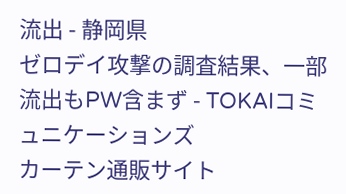流出 - 静岡県
ゼロデイ攻撃の調査結果、一部流出もPW含まず - TOKAIコミュニケーションズ
カーテン通販サイト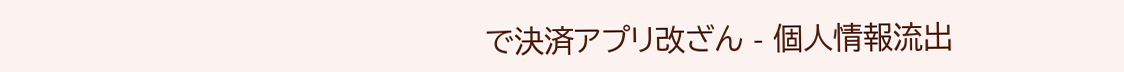で決済アプリ改ざん - 個人情報流出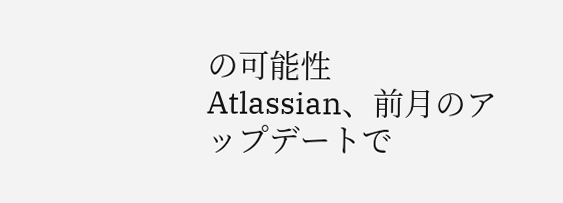の可能性
Atlassian、前月のアップデートで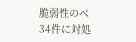脆弱性のべ34件に対処